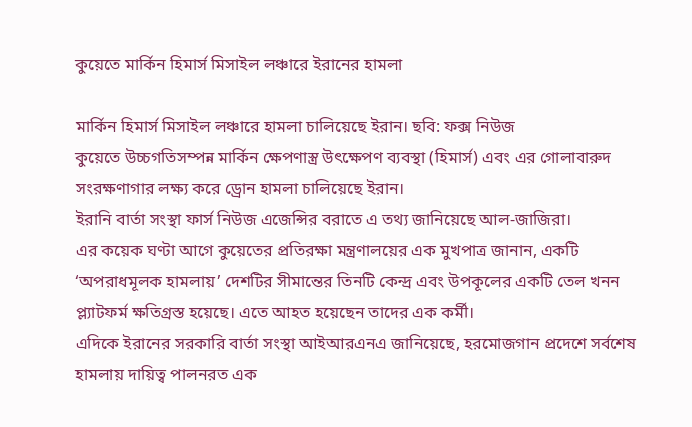কুয়েতে মার্কিন হিমার্স মিসাইল লঞ্চারে ইরানের হামলা

মার্কিন হিমার্স মিসাইল লঞ্চারে হামলা চালিয়েছে ইরান। ছবি: ফক্স নিউজ
কুয়েতে উচ্চগতিসম্পন্ন মার্কিন ক্ষেপণাস্ত্র উৎক্ষেপণ ব্যবস্থা (হিমার্স) এবং এর গোলাবারুদ সংরক্ষণাগার লক্ষ্য করে ড্রোন হামলা চালিয়েছে ইরান।
ইরানি বার্তা সংস্থা ফার্স নিউজ এজেন্সির বরাতে এ তথ্য জানিয়েছে আল-জাজিরা।
এর কয়েক ঘণ্টা আগে কুয়েতের প্রতিরক্ষা মন্ত্রণালয়ের এক মুখপাত্র জানান, একটি ‘অপরাধমূলক হামলায়’ দেশটির সীমান্তের তিনটি কেন্দ্র এবং উপকূলের একটি তেল খনন প্ল্যাটফর্ম ক্ষতিগ্রস্ত হয়েছে। এতে আহত হয়েছেন তাদের এক কর্মী।
এদিকে ইরানের সরকারি বার্তা সংস্থা আইআরএনএ জানিয়েছে, হরমোজগান প্রদেশে সর্বশেষ হামলায় দায়িত্ব পালনরত এক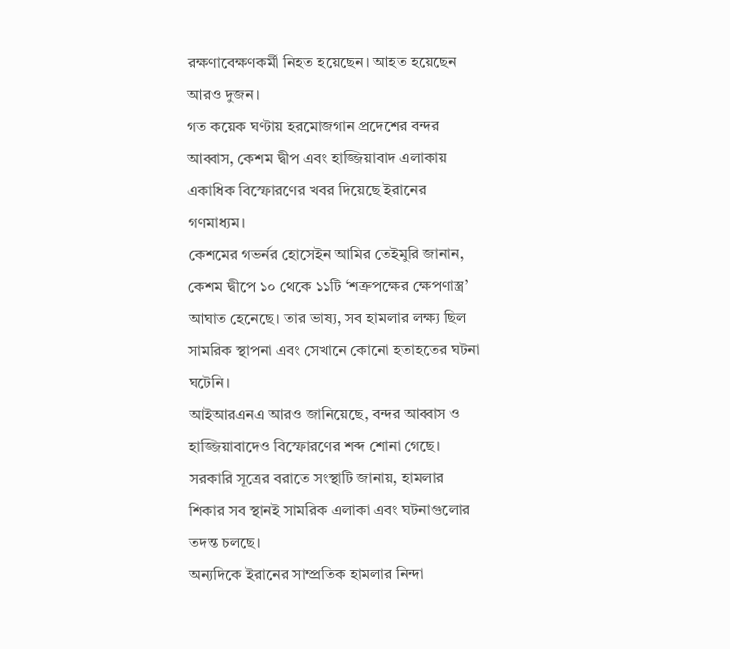রক্ষণাবেক্ষণকর্মী নিহত হয়েছেন। আহত হয়েছেন আরও দুজন।
গত কয়েক ঘণ্টায় হরমোজগান প্রদেশের বন্দর আব্বাস, কেশম দ্বীপ এবং হাজ্জিয়াবাদ এলাকায় একাধিক বিস্ফোরণের খবর দিয়েছে ইরানের গণমাধ্যম।
কেশমের গভর্নর হোসেইন আমির তেইমুরি জানান, কেশম দ্বীপে ১০ থেকে ১১টি ‘শত্রুপক্ষের ক্ষেপণাস্ত্র’ আঘাত হেনেছে। তার ভাষ্য, সব হামলার লক্ষ্য ছিল সামরিক স্থাপনা এবং সেখানে কোনো হতাহতের ঘটনা ঘটেনি।
আইআরএনএ আরও জানিয়েছে, বন্দর আব্বাস ও হাজ্জিয়াবাদেও বিস্ফোরণের শব্দ শোনা গেছে। সরকারি সূত্রের বরাতে সংস্থাটি জানায়, হামলার শিকার সব স্থানই সামরিক এলাকা এবং ঘটনাগুলোর তদন্ত চলছে।
অন্যদিকে ইরানের সাম্প্রতিক হামলার নিন্দা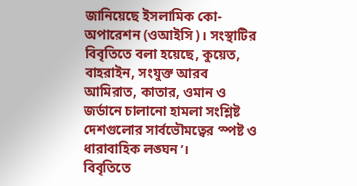জানিয়েছে ইসলামিক কো-অপারেশন (ওআইসি)। সংস্থাটির বিবৃতিতে বলা হয়েছে, কুয়েত, বাহরাইন, সংযুক্ত আরব আমিরাত, কাতার, ওমান ও জর্ডানে চালানো হামলা সংশ্লিষ্ট দেশগুলোর সার্বভৌমত্বের ‘স্পষ্ট ও ধারাবাহিক লঙ্ঘন’।
বিবৃতিতে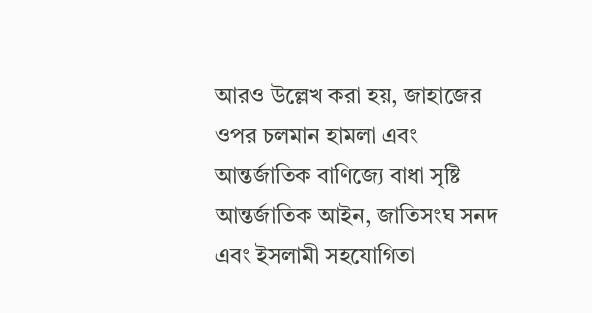আরও উল্লেখ করা হয়, জাহাজের ওপর চলমান হামলা এবং আন্তর্জাতিক বাণিজ্যে বাধা সৃষ্টি আন্তর্জাতিক আইন, জাতিসংঘ সনদ এবং ইসলামী সহযোগিতা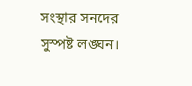সংস্থার সনদের সুস্পষ্ট লঙ্ঘন।